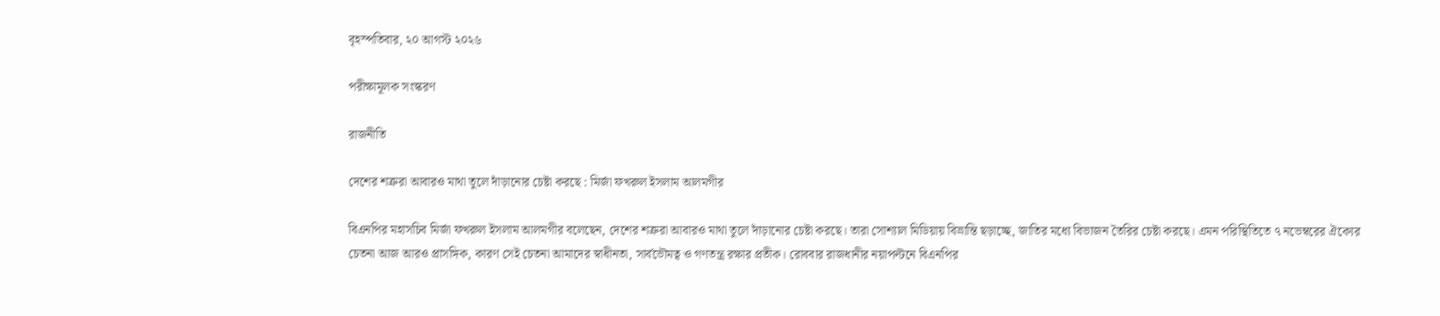বৃহস্পতিবার, ২০ আগস্ট ২০২৬

পরীক্ষামূলক সংস্করণ

রাজনীতি

দেশের শত্রুরা আবারও মাথা তুলে দাঁড়ানোর চেষ্টা করছে : মির্জা ফখরুল ইসলাম আলমগীর

বিএনপির মহাসচিব মির্জা ফখরুল ইসলাম আলমগীর বলেছেন, দেশের শত্রুরা আবারও মাথা তুলে দাঁড়ানোর চেষ্টা করছে। তারা সোশ্যাল মিডিয়ায় বিভ্রান্তি ছড়াচ্ছে, জাতির মধ্যে বিভাজন তৈরির চেষ্টা করছে। এমন পরিস্থিতিতে ৭ নভেম্বরের ঐক্যের চেতনা আজ আরও প্রাসঙ্গিক, কারণ সেই চেতনা আমাদের স্বাধীনতা, সার্বভৌমত্ব ও গণতন্ত্র রক্ষার প্রতীক। রোববার রাজধানীর নয়াপল্টনে বিএনপির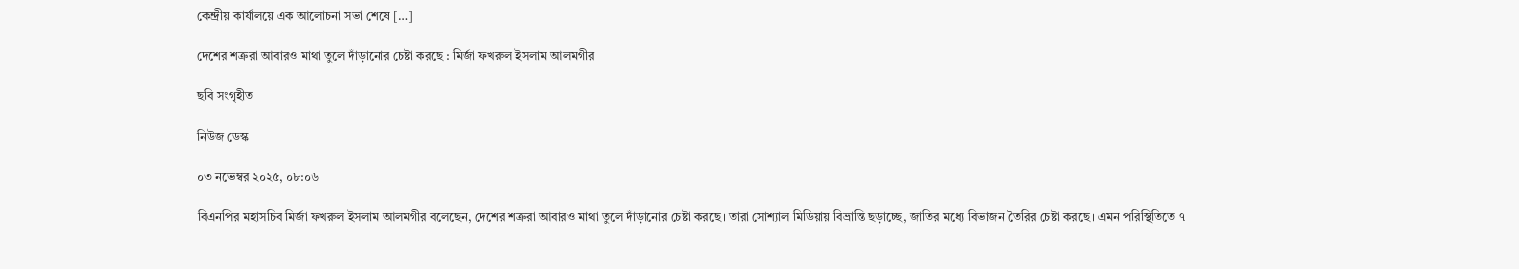কেন্দ্রীয় কার্যালয়ে এক আলোচনা সভা শেষে […]

দেশের শত্রুরা আবারও মাথা তুলে দাঁড়ানোর চেষ্টা করছে : মির্জা ফখরুল ইসলাম আলমগীর

ছবি সংগৃহীত

নিউজ ডেস্ক

০৩ নভেম্বর ২০২৫, ০৮:০৬

বিএনপির মহাসচিব মির্জা ফখরুল ইসলাম আলমগীর বলেছেন, দেশের শত্রুরা আবারও মাথা তুলে দাঁড়ানোর চেষ্টা করছে। তারা সোশ্যাল মিডিয়ায় বিভ্রান্তি ছড়াচ্ছে, জাতির মধ্যে বিভাজন তৈরির চেষ্টা করছে। এমন পরিস্থিতিতে ৭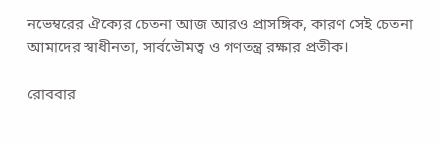নভেম্বরের ঐক্যের চেতনা আজ আরও প্রাসঙ্গিক, কারণ সেই চেতনা আমাদের স্বাধীনতা, সার্বভৌমত্ব ও গণতন্ত্র রক্ষার প্রতীক।

রোববার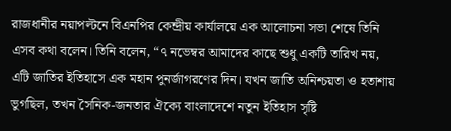রাজধানীর নয়াপল্টনে বিএনপির কেন্দ্রীয় কার্যালয়ে এক আলোচনা সভা শেষে তিনি এসব কথা বলেন। তিনি বলেন, “৭ নভেম্বর আমাদের কাছে শুধু একটি তারিখ নয়, এটি জাতির ইতিহাসে এক মহান পুনর্জাগরণের দিন। যখন জাতি অনিশ্চয়তা ও হতাশায় ভুগছিল, তখন সৈনিক-জনতার ঐক্যে বাংলাদেশে নতুন ইতিহাস সৃষ্টি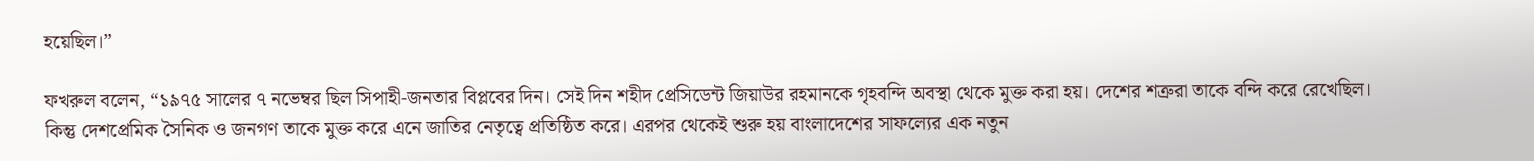হয়েছিল।”

ফখরুল বলেন, “১৯৭৫ সালের ৭ নভেম্বর ছিল সিপাহী-জনতার বিপ্লবের দিন। সেই দিন শহীদ প্রেসিডেন্ট জিয়াউর রহমানকে গৃহবন্দি অবস্থা থেকে মুক্ত করা হয়। দেশের শত্রুরা তাকে বন্দি করে রেখেছিল। কিন্তু দেশপ্রেমিক সৈনিক ও জনগণ তাকে মুক্ত করে এনে জাতির নেতৃত্বে প্রতিষ্ঠিত করে। এরপর থেকেই শুরু হয় বাংলাদেশের সাফল্যের এক নতুন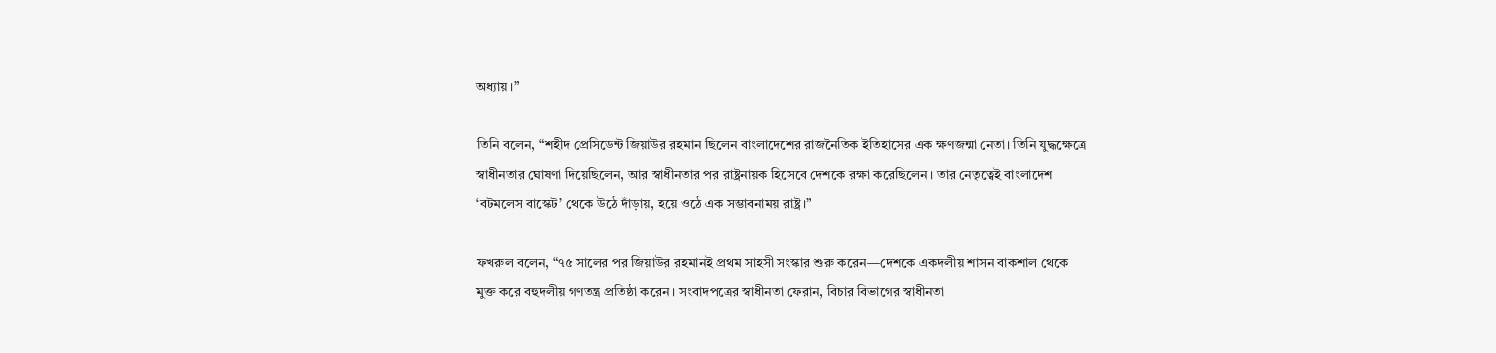অধ্যায়।”

তিনি বলেন, “শহীদ প্রেসিডেন্ট জিয়াউর রহমান ছিলেন বাংলাদেশের রাজনৈতিক ইতিহাসের এক ক্ষণজন্মা নেতা। তিনি যুদ্ধক্ষেত্রে স্বাধীনতার ঘোষণা দিয়েছিলেন, আর স্বাধীনতার পর রাষ্ট্রনায়ক হিসেবে দেশকে রক্ষা করেছিলেন। তার নেতৃত্বেই বাংলাদেশ ‘বটমলেস বাস্কেট’ থেকে উঠে দাঁড়ায়, হয়ে ওঠে এক সম্ভাবনাময় রাষ্ট্র।”

ফখরুল বলেন, “৭৫ সালের পর জিয়াউর রহমানই প্রথম সাহসী সংস্কার শুরু করেন—দেশকে একদলীয় শাসন বাকশাল থেকে মুক্ত করে বহুদলীয় গণতন্ত্র প্রতিষ্ঠা করেন। সংবাদপত্রের স্বাধীনতা ফেরান, বিচার বিভাগের স্বাধীনতা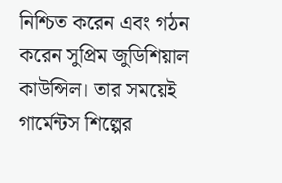নিশ্চিত করেন এবং গঠন করেন সুপ্রিম জুডিশিয়াল কাউন্সিল। তার সময়েই গার্মেন্টস শিল্পের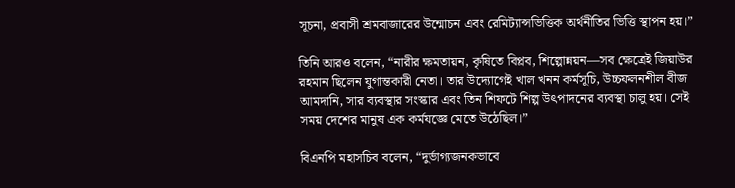সূচনা, প্রবাসী শ্রমবাজারের উন্মোচন এবং রেমিট্যান্সভিত্তিক অর্থনীতির ভিত্তি স্থাপন হয়।”

তিনি আরও বলেন, “নারীর ক্ষমতায়ন, কৃষিতে বিপ্লব, শিল্পোন্নয়ন—সব ক্ষেত্রেই জিয়াউর রহমান ছিলেন যুগান্তকারী নেতা। তার উদ্যোগেই খাল খনন কর্মসূচি, উচ্চফলনশীল বীজ আমদানি, সার ব্যবস্থার সংস্কার এবং তিন শিফটে শিল্প উৎপাদনের ব্যবস্থা চালু হয়। সেই সময় দেশের মানুষ এক কর্মযজ্ঞে মেতে উঠেছিল।”

বিএনপি মহাসচিব বলেন, “দুর্ভাগ্যজনকভাবে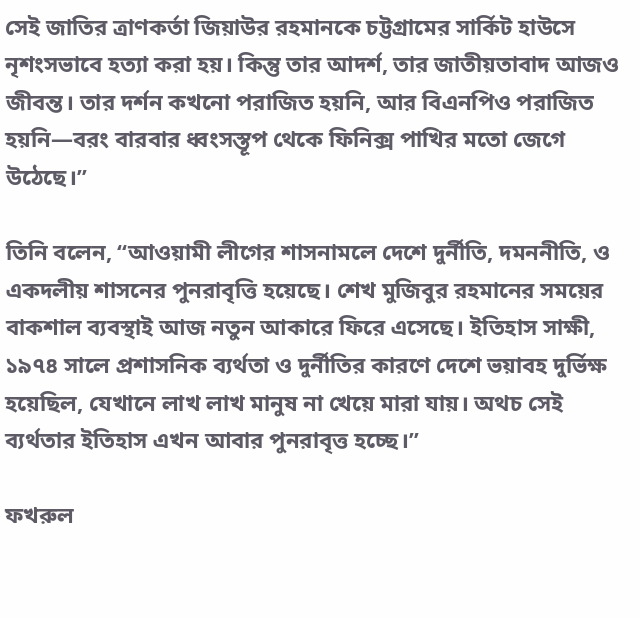সেই জাতির ত্রাণকর্তা জিয়াউর রহমানকে চট্টগ্রামের সার্কিট হাউসে নৃশংসভাবে হত্যা করা হয়। কিন্তু তার আদর্শ, তার জাতীয়তাবাদ আজও জীবন্ত। তার দর্শন কখনো পরাজিত হয়নি, আর বিএনপিও পরাজিত হয়নি—বরং বারবার ধ্বংসস্তূপ থেকে ফিনিক্স পাখির মতো জেগে উঠেছে।”

তিনি বলেন, “আওয়ামী লীগের শাসনামলে দেশে দুর্নীতি, দমননীতি, ও একদলীয় শাসনের পুনরাবৃত্তি হয়েছে। শেখ মুজিবুর রহমানের সময়ের বাকশাল ব্যবস্থাই আজ নতুন আকারে ফিরে এসেছে। ইতিহাস সাক্ষী, ১৯৭৪ সালে প্রশাসনিক ব্যর্থতা ও দুর্নীতির কারণে দেশে ভয়াবহ দুর্ভিক্ষ হয়েছিল, যেখানে লাখ লাখ মানুষ না খেয়ে মারা যায়। অথচ সেই ব্যর্থতার ইতিহাস এখন আবার পুনরাবৃত্ত হচ্ছে।”

ফখরুল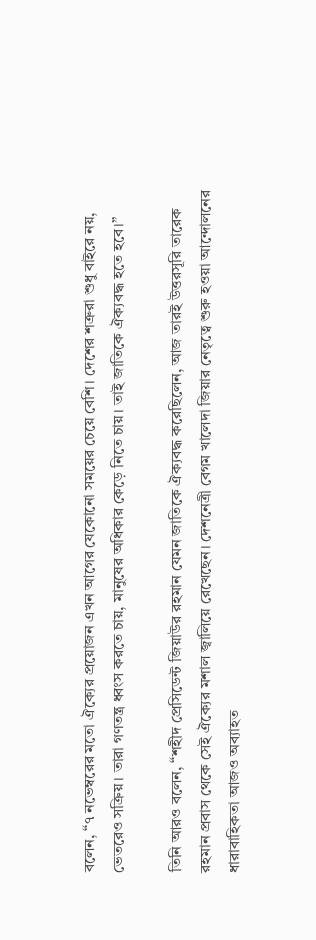বলেন, “৭ নভেম্বরের মতো ঐক্যের প্রয়োজন এখন আগের যেকোনো সময়ের চেয়ে বেশি। দেশের শত্রুরা শুধু বাইরে নয়, ভেতরেও সক্রিয়। তারা গণতন্ত্র ধ্বংস করতে চায়, মানুষের অধিকার কেড়ে নিতে চায়। তাই জাতিকে ঐক্যবদ্ধ হতে হবে।”

তিনি আরও বলেন, “শহীদ প্রেসিডেন্ট জিয়াউর রহমান যেমন জাতিকে ঐক্যবদ্ধ করেছিলেন, আজ তারই উত্তরসূরি তারেক রহমান প্রবাস থেকে সেই ঐক্যের মশাল জ্বালিয়ে রেখেছেন। দেশনেত্রী বেগম খালেদা জিয়ার নেতৃত্বে শুরু হওয়া আন্দোলনের ধারাবাহিকতা আজও অব্যাহত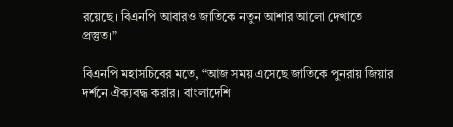রয়েছে। বিএনপি আবারও জাতিকে নতুন আশার আলো দেখাতে প্রস্তুত।”

বিএনপি মহাসচিবের মতে, “আজ সময় এসেছে জাতিকে পুনরায় জিয়ার দর্শনে ঐক্যবদ্ধ করার। বাংলাদেশি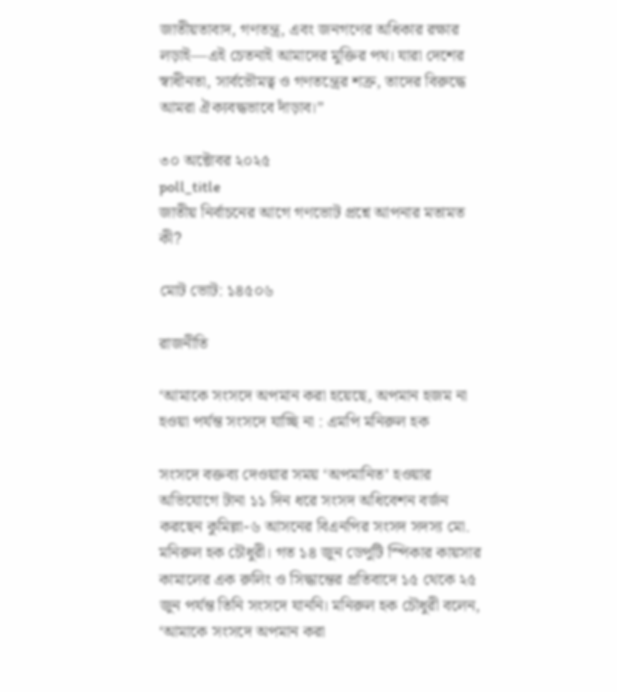জাতীয়তাবাদ, গণতন্ত্র, এবং জনগণের অধিকার রক্ষার লড়াই—এই চেতনাই আমাদের মুক্তির পথ। যারা দেশের স্বাধীনতা, সার্বভৌমত্ব ও গণতন্ত্রের শত্রু, তাদের বিরুদ্ধে আমরা ঐক্যবদ্ধভাবে দাঁড়াব।”

৩০ অক্টোবর ২০২৫
poll_title
জাতীয় নির্বাচনের আগে গণভোট প্রশ্নে আপনার মতামত কী?

মোট ভোট: ১৪৫০৬

রাজনীতি

‘আমাকে সংসদে অপমান করা হয়েছে, অপমান হজম না হওয়া পর্যন্ত সংসদে যাচ্ছি না : এমপি মনিরুল হক

সংসদে বক্তব্য দেওয়ার সময় ‘অপমানিত’ হওয়ার অভিযোগে টানা ১১ দিন ধরে সংসদ অধিবেশন বর্জন করছেন কুমিল্লা-৬ আসনের বিএনপির সংসদ সদস্য মো. মনিরুল হক চৌধুরী। গত ১৪ জুন ডেপুটি স্পিকার কায়সার কামালের এক রুলিং ও সিদ্ধান্তের প্রতিবাদে ১৫ থেকে ২৫ জুন পর্যন্ত তিনি সংসদে যাননি। মনিরুল হক চৌধুরী বলেন, ‘আমাকে সংসদে অপমান করা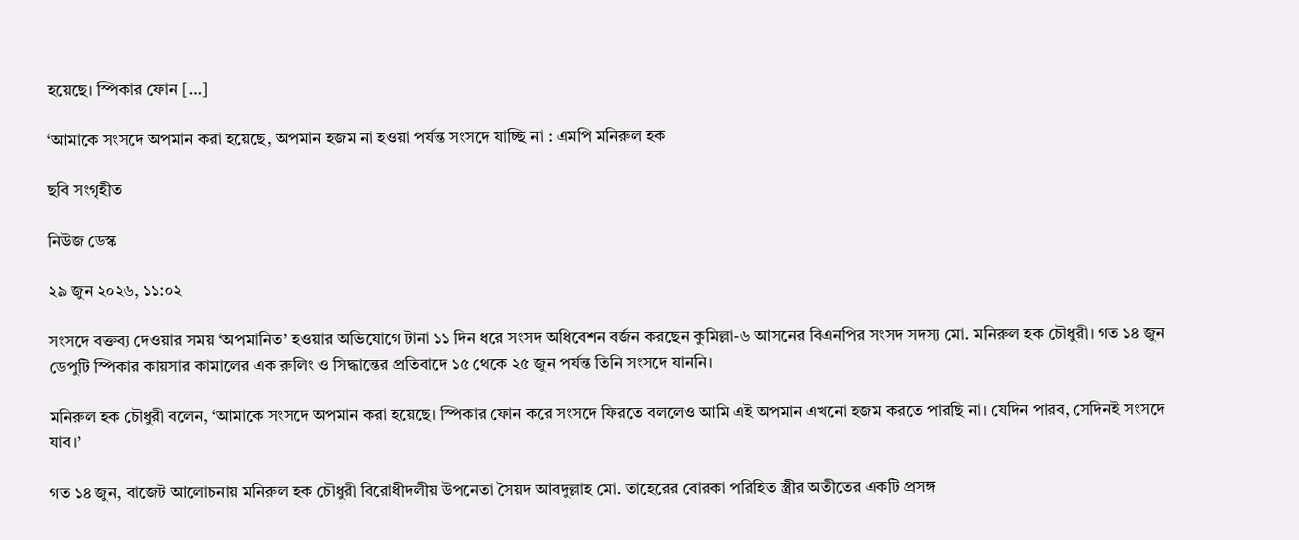হয়েছে। স্পিকার ফোন […]

‘আমাকে সংসদে অপমান করা হয়েছে, অপমান হজম না হওয়া পর্যন্ত সংসদে যাচ্ছি না : এমপি মনিরুল হক

ছবি সংগৃহীত

নিউজ ডেস্ক

২৯ জুন ২০২৬, ১১:০২

সংসদে বক্তব্য দেওয়ার সময় ‘অপমানিত’ হওয়ার অভিযোগে টানা ১১ দিন ধরে সংসদ অধিবেশন বর্জন করছেন কুমিল্লা-৬ আসনের বিএনপির সংসদ সদস্য মো. মনিরুল হক চৌধুরী। গত ১৪ জুন ডেপুটি স্পিকার কায়সার কামালের এক রুলিং ও সিদ্ধান্তের প্রতিবাদে ১৫ থেকে ২৫ জুন পর্যন্ত তিনি সংসদে যাননি।

মনিরুল হক চৌধুরী বলেন, ‘আমাকে সংসদে অপমান করা হয়েছে। স্পিকার ফোন করে সংসদে ফিরতে বললেও আমি এই অপমান এখনো হজম করতে পারছি না। যেদিন পারব, সেদিনই সংসদে যাব।’

গত ১৪ জুন, বাজেট আলোচনায় মনিরুল হক চৌধুরী বিরোধীদলীয় উপনেতা সৈয়দ আবদুল্লাহ মো. তাহেরের বোরকা পরিহিত স্ত্রীর অতীতের একটি প্রসঙ্গ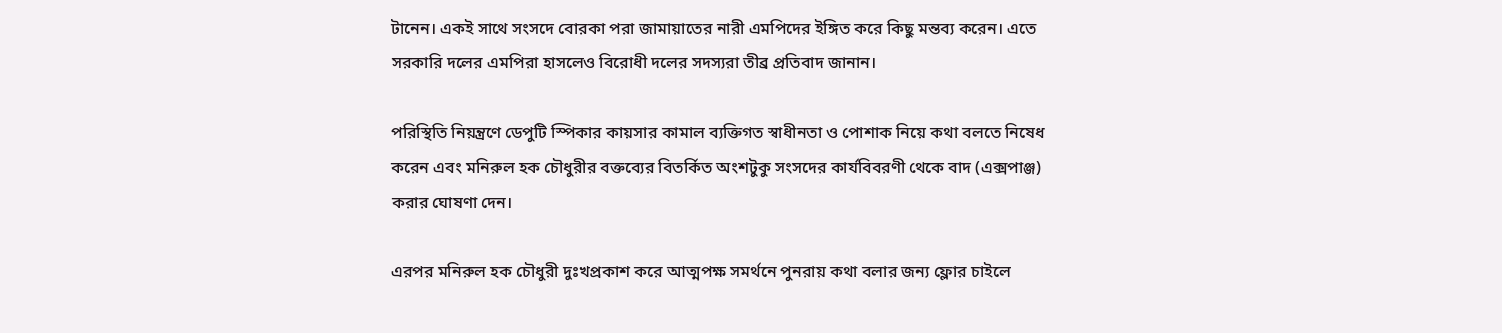টানেন। একই সাথে সংসদে বোরকা পরা জামায়াতের নারী এমপিদের ইঙ্গিত করে কিছু মন্তব্য করেন। এতে সরকারি দলের এমপিরা হাসলেও বিরোধী দলের সদস্যরা তীব্র প্রতিবাদ জানান।

পরিস্থিতি নিয়ন্ত্রণে ডেপুটি স্পিকার কায়সার কামাল ব্যক্তিগত স্বাধীনতা ও পোশাক নিয়ে কথা বলতে নিষেধ করেন এবং মনিরুল হক চৌধুরীর বক্তব্যের বিতর্কিত অংশটুকু সংসদের কার্যবিবরণী থেকে বাদ (এক্সপাঞ্জ) করার ঘোষণা দেন।

এরপর মনিরুল হক চৌধুরী দুঃখপ্রকাশ করে আত্মপক্ষ সমর্থনে পুনরায় কথা বলার জন্য ফ্লোর চাইলে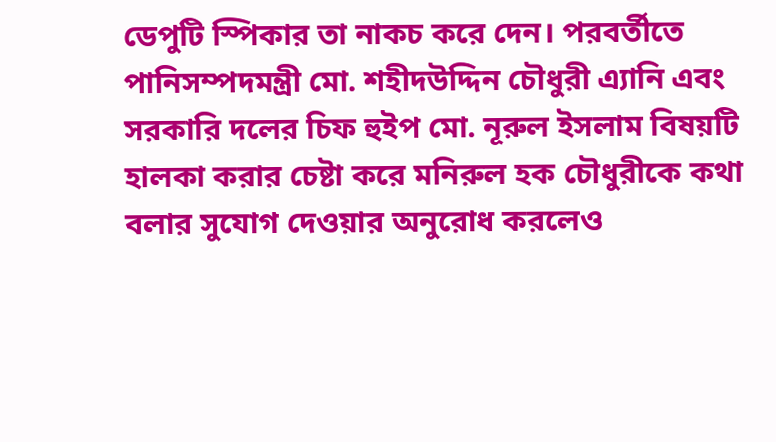ডেপুটি স্পিকার তা নাকচ করে দেন। পরবর্তীতে পানিসম্পদমন্ত্রী মো. শহীদউদ্দিন চৌধুরী এ্যানি এবং সরকারি দলের চিফ হুইপ মো. নূরুল ইসলাম বিষয়টি হালকা করার চেষ্টা করে মনিরুল হক চৌধুরীকে কথা বলার সুযোগ দেওয়ার অনুরোধ করলেও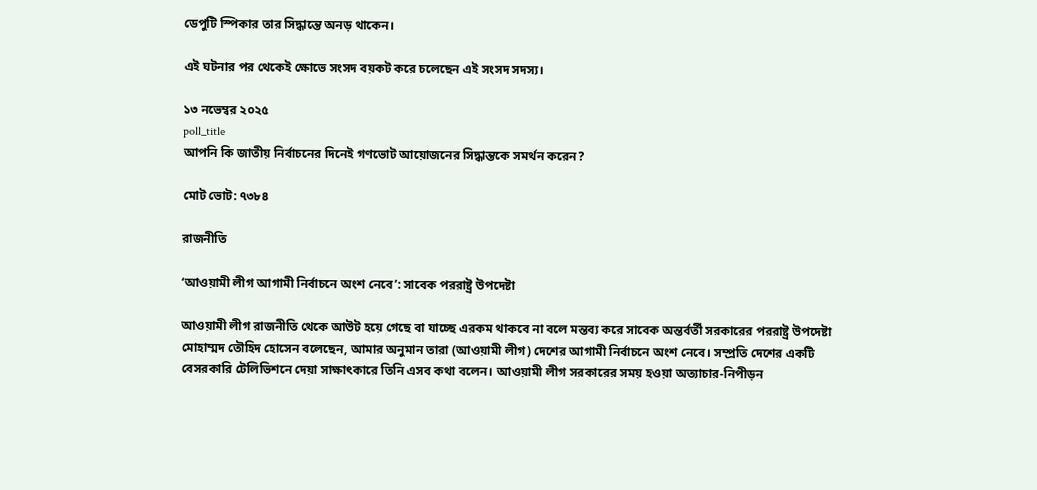ডেপুটি স্পিকার তার সিদ্ধান্তে অনড় থাকেন।

এই ঘটনার পর থেকেই ক্ষোভে সংসদ বয়কট করে চলেছেন এই সংসদ সদস্য।

১৩ নভেম্বর ২০২৫
poll_title
আপনি কি জাতীয় নির্বাচনের দিনেই গণভোট আয়োজনের সিদ্ধান্তকে সমর্থন করেন?

মোট ভোট: ৭৩৮৪

রাজনীতি

‘আওয়ামী লীগ আগামী নির্বাচনে অংশ নেবে’: সাবেক পররাষ্ট্র উপদেষ্টা

আওয়ামী লীগ রাজনীতি থেকে আউট হয়ে গেছে বা যাচ্ছে এরকম থাকবে না বলে মন্তব্য করে সাবেক অন্তর্বর্তী সরকারের পররাষ্ট্র উপদেষ্টা মোহাম্মদ তৌহিদ হোসেন বলেছেন, আমার অনুমান তারা (আওয়ামী লীগ) দেশের আগামী নির্বাচনে অংশ নেবে। সম্প্রতি দেশের একটি বেসরকারি টেলিভিশনে দেয়া সাক্ষাৎকারে তিনি এসব কথা বলেন। আওয়ামী লীগ সরকারের সময় হওয়া অত্যাচার-নিপীড়ন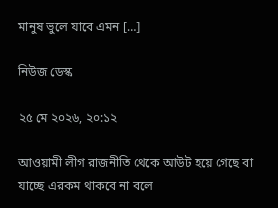মানুষ ভুলে যাবে এমন […]

নিউজ ডেস্ক

২৫ মে ২০২৬, ২০:১২

আওয়ামী লীগ রাজনীতি থেকে আউট হয়ে গেছে বা যাচ্ছে এরকম থাকবে না বলে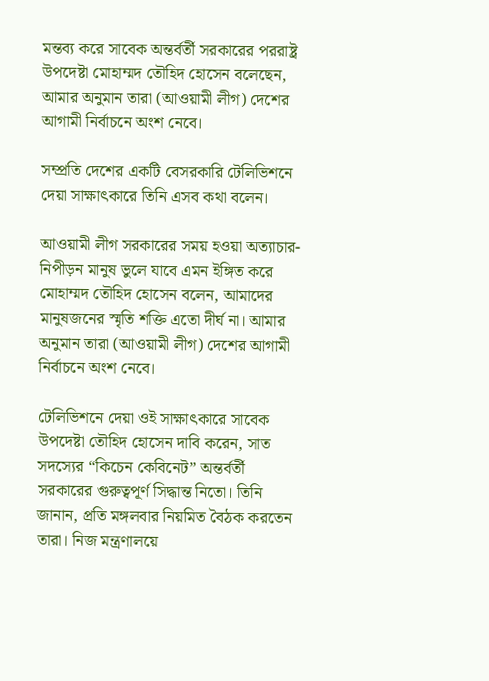মন্তব্য করে সাবেক অন্তর্বর্তী সরকারের পররাষ্ট্র উপদেষ্টা মোহাম্মদ তৌহিদ হোসেন বলেছেন, আমার অনুমান তারা (আওয়ামী লীগ) দেশের আগামী নির্বাচনে অংশ নেবে।

সম্প্রতি দেশের একটি বেসরকারি টেলিভিশনে দেয়া সাক্ষাৎকারে তিনি এসব কথা বলেন।

আওয়ামী লীগ সরকারের সময় হওয়া অত্যাচার-নিপীড়ন মানুষ ভুলে যাবে এমন ইঙ্গিত করে মোহাম্মদ তৌহিদ হোসেন বলেন, আমাদের মানুষজনের স্মৃতি শক্তি এতো দীর্ঘ না। আমার অনুমান তারা (আওয়ামী লীগ) দেশের আগামী নির্বাচনে অংশ নেবে।

টেলিভিশনে দেয়া ওই সাক্ষাৎকারে সাবেক উপদেষ্টা তৌহিদ হোসেন দাবি করেন, সাত সদস্যের “কিচেন কেবিনেট” অন্তর্বর্তী সরকারের গুরুত্বপূর্ণ সিদ্ধান্ত নিতো। তিনি জানান, প্রতি মঙ্গলবার নিয়মিত বৈঠক করতেন তারা। নিজ মন্ত্রণালয়ে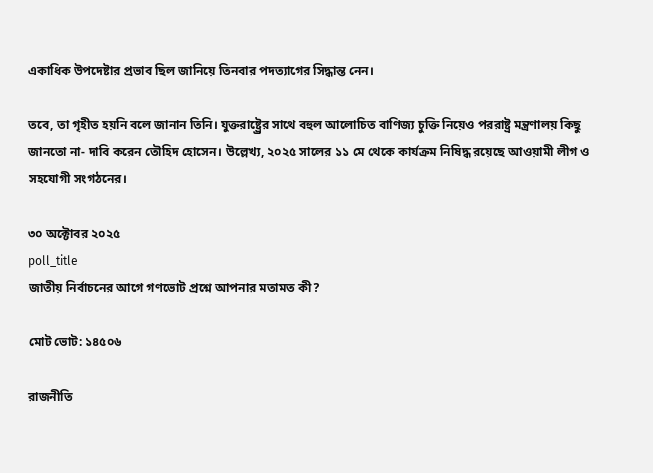একাধিক উপদেষ্টার প্রভাব ছিল জানিয়ে তিনবার পদত্যাগের সিদ্ধান্ত নেন।

তবে, তা গৃহীত হয়নি বলে জানান তিনি। যুক্তরাষ্ট্র্রের সাথে বহুল আলোচিত বাণিজ্য চুক্তি নিয়েও পররাষ্ট্র মন্ত্রণালয় কিছু জানতো না- দাবি করেন তৌহিদ হোসেন। উল্লেখ্য, ২০২৫ সালের ১১ মে থেকে কার্যক্রম নিষিদ্ধ রয়েছে আওয়ামী লীগ ও সহযোগী সংগঠনের।

৩০ অক্টোবর ২০২৫
poll_title
জাতীয় নির্বাচনের আগে গণভোট প্রশ্নে আপনার মতামত কী?

মোট ভোট: ১৪৫০৬

রাজনীতি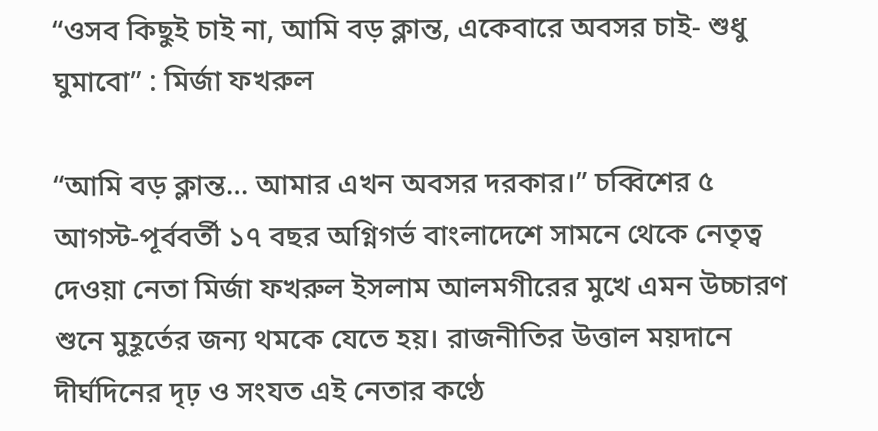“ওসব কিছুই চাই না, আমি বড় ক্লান্ত, একেবারে অবসর চাই- শুধু ঘুমাবো” : মির্জা ফখরুল

“আমি বড় ক্লান্ত… আমার এখন অবসর দরকার।” চব্বিশের ৫ আগস্ট-পূর্ববর্তী ১৭ বছর অগ্নিগর্ভ বাংলাদেশে সামনে থেকে নেতৃত্ব দেওয়া নেতা মির্জা ফখরুল ইসলাম আলমগীরের মুখে এমন উচ্চারণ শুনে মুহূর্তের জন্য থমকে যেতে হয়। রাজনীতির উত্তাল ময়দানে দীর্ঘদিনের দৃঢ় ও সংযত এই নেতার কণ্ঠে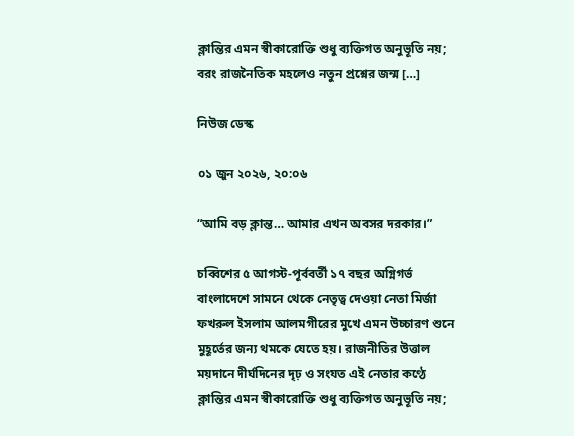ক্লান্তির এমন স্বীকারোক্তি শুধু ব্যক্তিগত অনুভূতি নয়; বরং রাজনৈতিক মহলেও নতুন প্রশ্নের জন্ম […]

নিউজ ডেস্ক

০১ জুন ২০২৬, ২০:০৬

“আমি বড় ক্লান্ত… আমার এখন অবসর দরকার।”

চব্বিশের ৫ আগস্ট-পূর্ববর্তী ১৭ বছর অগ্নিগর্ভ বাংলাদেশে সামনে থেকে নেতৃত্ব দেওয়া নেতা মির্জা ফখরুল ইসলাম আলমগীরের মুখে এমন উচ্চারণ শুনে মুহূর্তের জন্য থমকে যেতে হয়। রাজনীতির উত্তাল ময়দানে দীর্ঘদিনের দৃঢ় ও সংযত এই নেতার কণ্ঠে ক্লান্তির এমন স্বীকারোক্তি শুধু ব্যক্তিগত অনুভূতি নয়;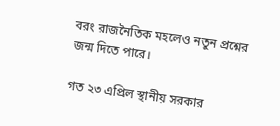বরং রাজনৈতিক মহলেও নতুন প্রশ্নের জন্ম দিতে পারে।

গত ২৩ এপ্রিল স্থানীয় সরকার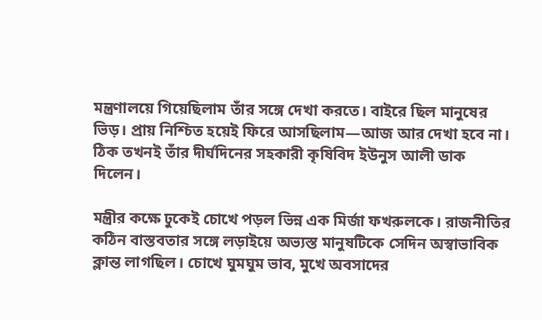মন্ত্রণালয়ে গিয়েছিলাম তাঁর সঙ্গে দেখা করতে। বাইরে ছিল মানুষের ভিড়। প্রায় নিশ্চিত হয়েই ফিরে আসছিলাম—আজ আর দেখা হবে না। ঠিক তখনই তাঁর দীর্ঘদিনের সহকারী কৃষিবিদ ইউনুস আলী ডাক দিলেন।

মন্ত্রীর কক্ষে ঢুকেই চোখে পড়ল ভিন্ন এক মির্জা ফখরুলকে। রাজনীতির কঠিন বাস্তবতার সঙ্গে লড়াইয়ে অভ্যস্ত মানুষটিকে সেদিন অস্বাভাবিক ক্লান্ত লাগছিল। চোখে ঘুমঘুম ভাব, মুখে অবসাদের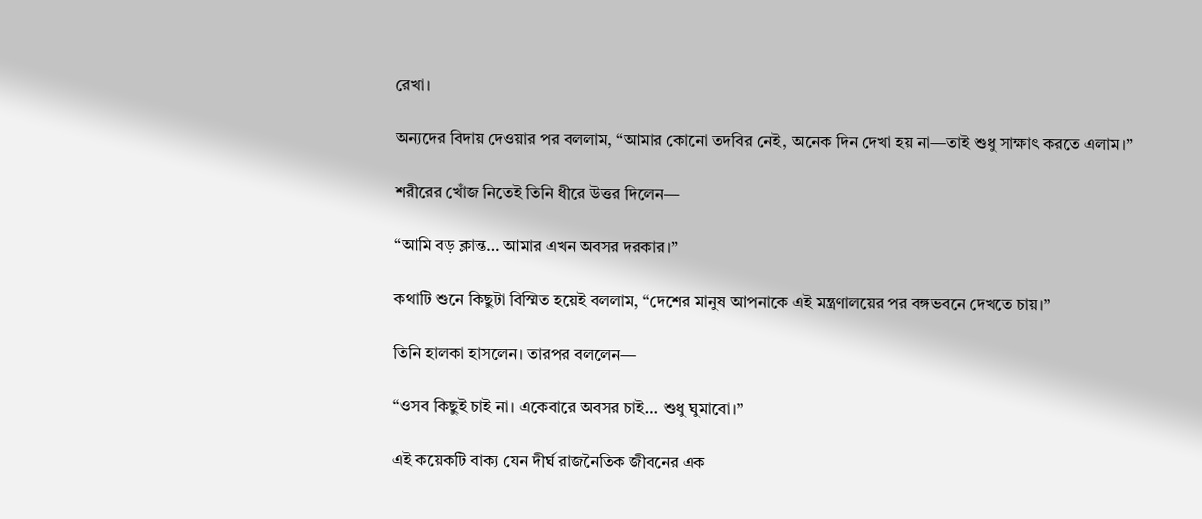রেখা।

অন্যদের বিদায় দেওয়ার পর বললাম, “আমার কোনো তদবির নেই, অনেক দিন দেখা হয় না—তাই শুধু সাক্ষাৎ করতে এলাম।”

শরীরের খোঁজ নিতেই তিনি ধীরে উত্তর দিলেন—

“আমি বড় ক্লান্ত… আমার এখন অবসর দরকার।”

কথাটি শুনে কিছুটা বিস্মিত হয়েই বললাম, “দেশের মানুষ আপনাকে এই মন্ত্রণালয়ের পর বঙ্গভবনে দেখতে চায়।”

তিনি হালকা হাসলেন। তারপর বললেন—

“ওসব কিছুই চাই না। একেবারে অবসর চাই… শুধু ঘুমাবো।”

এই কয়েকটি বাক্য যেন দীর্ঘ রাজনৈতিক জীবনের এক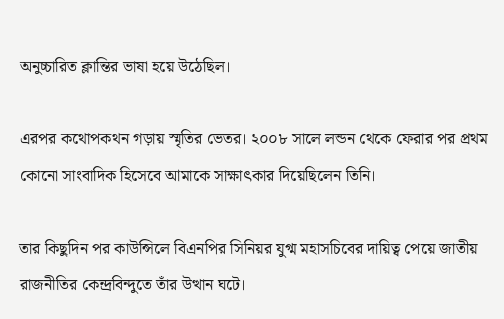অনুচ্চারিত ক্লান্তির ভাষা হয়ে উঠেছিল।

এরপর কথোপকথন গড়ায় স্মৃতির ভেতর। ২০০৮ সালে লন্ডন থেকে ফেরার পর প্রথম কোনো সাংবাদিক হিসেবে আমাকে সাক্ষাৎকার দিয়েছিলেন তিনি।

তার কিছুদিন পর কাউন্সিলে বিএনপির সিনিয়র যুগ্ম মহাসচিবের দায়িত্ব পেয়ে জাতীয় রাজনীতির কেন্দ্রবিন্দুতে তাঁর উত্থান ঘটে।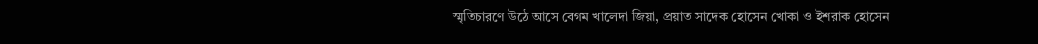স্মৃতিচারণে উঠে আসে বেগম খালেদা জিয়া, প্রয়াত সাদেক হোসেন খোকা ও ইশরাক হোসেন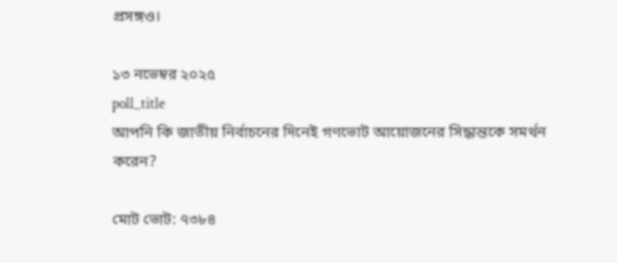প্রসঙ্গও।

১৩ নভেম্বর ২০২৫
poll_title
আপনি কি জাতীয় নির্বাচনের দিনেই গণভোট আয়োজনের সিদ্ধান্তকে সমর্থন করেন?

মোট ভোট: ৭৩৮৪